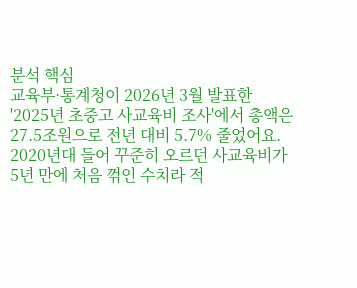분석 핵심
교육부·통계청이 2026년 3월 발표한 '2025년 초중고 사교육비 조사'에서 총액은 27.5조원으로 전년 대비 5.7% 줄었어요. 2020년대 들어 꾸준히 오르던 사교육비가 5년 만에 처음 꺾인 수치라 적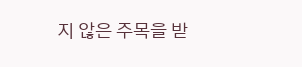지 않은 주목을 받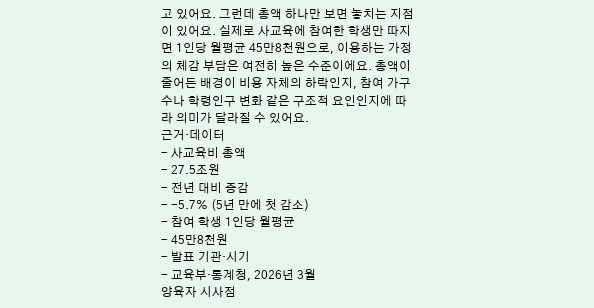고 있어요. 그런데 총액 하나만 보면 놓치는 지점이 있어요. 실제로 사교육에 참여한 학생만 따지면 1인당 월평균 45만8천원으로, 이용하는 가정의 체감 부담은 여전히 높은 수준이에요. 총액이 줄어든 배경이 비용 자체의 하락인지, 참여 가구 수나 학령인구 변화 같은 구조적 요인인지에 따라 의미가 달라질 수 있어요.
근거·데이터
- 사교육비 총액
- 27.5조원
- 전년 대비 증감
- -5.7% (5년 만에 첫 감소)
- 참여 학생 1인당 월평균
- 45만8천원
- 발표 기관·시기
- 교육부·통계청, 2026년 3월
양육자 시사점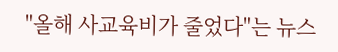"올해 사교육비가 줄었다"는 뉴스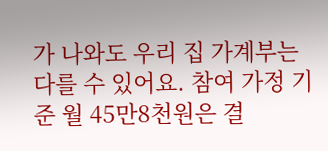가 나와도 우리 집 가계부는 다를 수 있어요. 참여 가정 기준 월 45만8천원은 결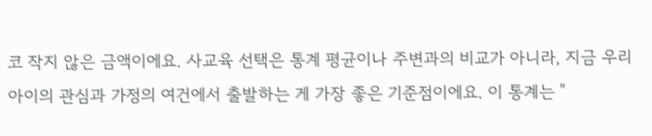코 작지 않은 금액이에요. 사교육 선택은 통계 평균이나 주변과의 비교가 아니라, 지금 우리 아이의 관심과 가정의 여건에서 출발하는 게 가장 좋은 기준점이에요. 이 통계는 "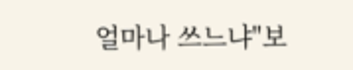얼마나 쓰느냐"보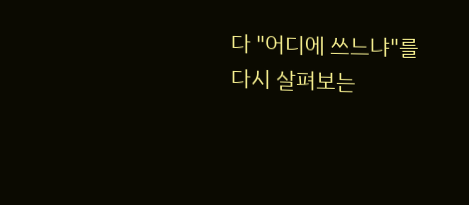다 "어디에 쓰느냐"를 다시 살펴보는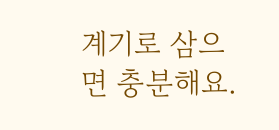계기로 삼으면 충분해요.